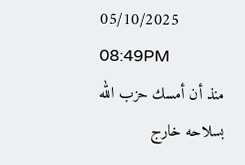05/10/2025 08:49PM
منذ أن أمسك حزب الله بسلاحه خارج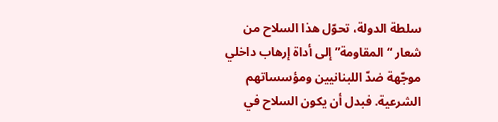سلطة الدولة، تحوّل هذا السلاح من شعار “المقاومة” إلى أداة إرهاب داخلي موجّهة ضدّ اللبنانيين ومؤسساتهم الشرعية. فبدل أن يكون السلاح في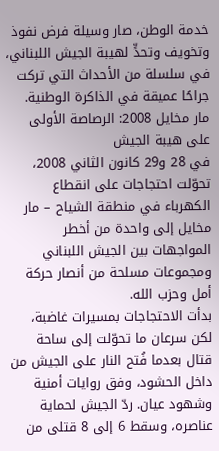خدمة الوطن، صار وسيلة فرض نفوذ وتخويف وتحدٍّ لهيبة الجيش اللبناني، في سلسلة من الأحداث التي تركت جراحًا عميقة في الذاكرة الوطنية.
مار مخايل 2008: الرصاصة الأولى على هيبة الجيش
في 28 و29 كانون الثاني 2008، تحوّلت احتجاجات على انقطاع الكهرباء في منطقة الشياح – مار مخايل إلى واحدة من أخطر المواجهات بين الجيش اللبناني ومجموعات مسلحة من أنصار حركة أمل وحزب الله.
بدأت الاحتجاجات بمسيرات غاضبة، لكن سرعان ما تحوّلت إلى ساحة قتال بعدما فُتح النار على الجيش من داخل الحشود، وفق روايات أمنية وشهود عيان. ردّ الجيش لحماية عناصره، وسقط 6 إلى 8 قتلى من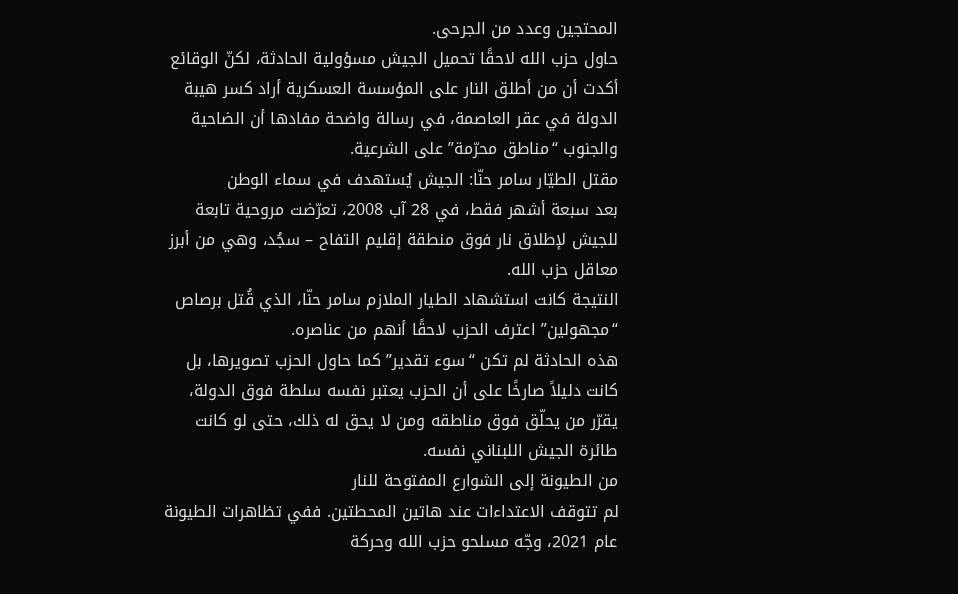المحتجين وعدد من الجرحى.
حاول حزب الله لاحقًا تحميل الجيش مسؤولية الحادثة، لكنّ الوقائع أكدت أن من أطلق النار على المؤسسة العسكرية أراد كسر هيبة الدولة في عقر العاصمة، في رسالة واضحة مفادها أن الضاحية والجنوب “مناطق محرّمة” على الشرعية.
مقتل الطيّار سامر حنّا: الجيش يُستهدف في سماء الوطن
بعد سبعة أشهر فقط، في 28 آب 2008، تعرّضت مروحية تابعة للجيش لإطلاق نار فوق منطقة إقليم التفاح – سجُد، وهي من أبرز معاقل حزب الله.
النتيجة كانت استشهاد الطيار الملازم سامر حنّا، الذي قُتل برصاص “مجهولين” اعترف الحزب لاحقًا أنهم من عناصره.
هذه الحادثة لم تكن “سوء تقدير” كما حاول الحزب تصويرها، بل كانت دليلاً صارخًا على أن الحزب يعتبر نفسه سلطة فوق الدولة، يقرّر من يحلّق فوق مناطقه ومن لا يحق له ذلك، حتى لو كانت طائرة الجيش اللبناني نفسه.
من الطيونة إلى الشوارع المفتوحة للنار
لم تتوقف الاعتداءات عند هاتين المحطتين. ففي تظاهرات الطيونة عام 2021، وجّه مسلحو حزب الله وحركة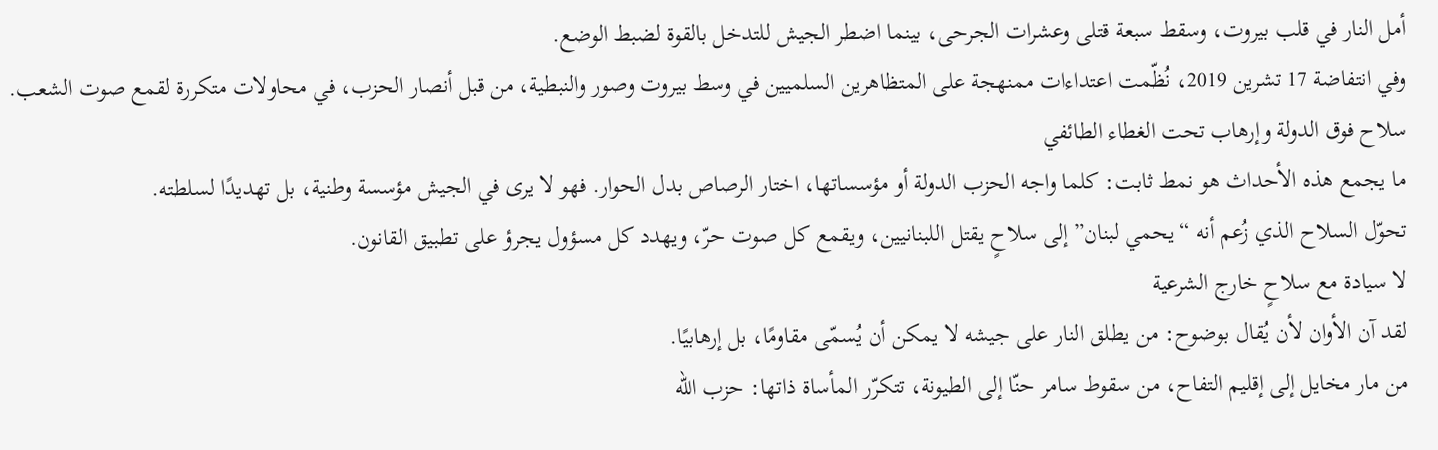أمل النار في قلب بيروت، وسقط سبعة قتلى وعشرات الجرحى، بينما اضطر الجيش للتدخل بالقوة لضبط الوضع.
وفي انتفاضة 17 تشرين 2019، نُظّمت اعتداءات ممنهجة على المتظاهرين السلميين في وسط بيروت وصور والنبطية، من قبل أنصار الحزب، في محاولات متكررة لقمع صوت الشعب.
سلاح فوق الدولة وإرهاب تحت الغطاء الطائفي
ما يجمع هذه الأحداث هو نمط ثابت: كلما واجه الحزب الدولة أو مؤسساتها، اختار الرصاص بدل الحوار. فهو لا يرى في الجيش مؤسسة وطنية، بل تهديدًا لسلطته.
تحوّل السلاح الذي زُعم أنه “يحمي لبنان” إلى سلاحٍ يقتل اللبنانيين، ويقمع كل صوت حرّ، ويهدد كل مسؤول يجرؤ على تطبيق القانون.
لا سيادة مع سلاحٍ خارج الشرعية
لقد آن الأوان لأن يُقال بوضوح: من يطلق النار على جيشه لا يمكن أن يُسمّى مقاومًا، بل إرهابيًا.
من مار مخايل إلى إقليم التفاح، من سقوط سامر حنّا إلى الطيونة، تتكرّر المأساة ذاتها: حزب الله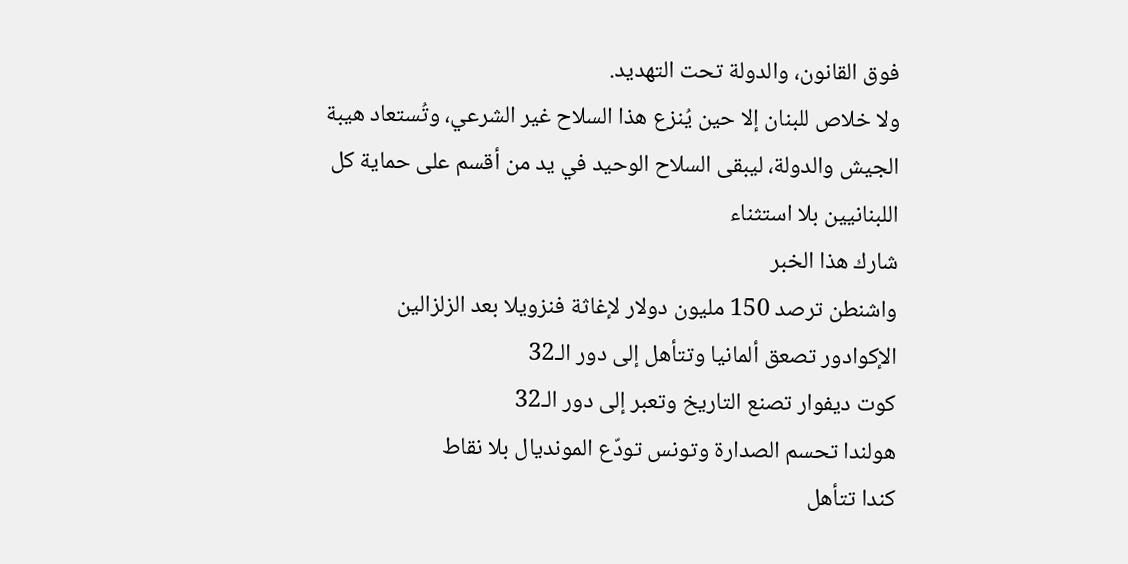فوق القانون، والدولة تحت التهديد.
ولا خلاص للبنان إلا حين يُنزع هذا السلاح غير الشرعي، وتُستعاد هيبة الجيش والدولة، ليبقى السلاح الوحيد في يد من أقسم على حماية كل اللبنانيين بلا استثناء
شارك هذا الخبر
واشنطن ترصد 150 مليون دولار لإغاثة فنزويلا بعد الزلزالين
الإكوادور تصعق ألمانيا وتتأهل إلى دور الـ32
كوت ديفوار تصنع التاريخ وتعبر إلى دور الـ32
هولندا تحسم الصدارة وتونس تودّع المونديال بلا نقاط
كندا تتأهل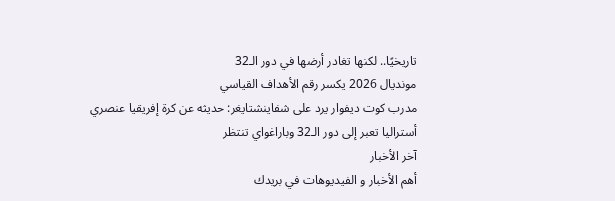تاريخيًا.. لكنها تغادر أرضها في دور الـ32
مونديال 2026 يكسر رقم الأهداف القياسي
مدرب كوت ديفوار يرد على شفاينشتايغر: حديثه عن كرة إفريقيا عنصري
أستراليا تعبر إلى دور الـ32 وباراغواي تنتظر
آخر الأخبار
أهم الأخبار و الفيديوهات في بريدك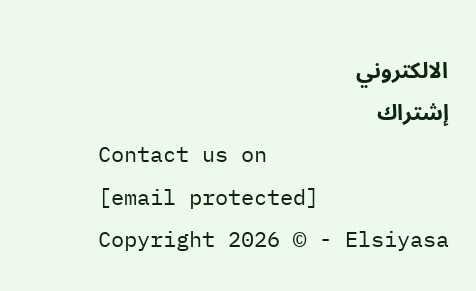الالكتروني
إشتراك
Contact us on
[email protected]
Copyright 2026 © - Elsiyasa